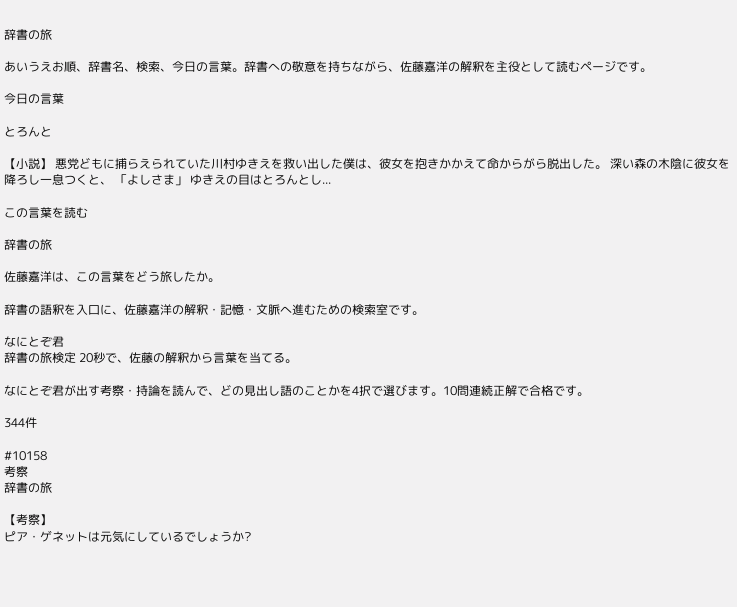辞書の旅

あいうえお順、辞書名、検索、今日の言葉。辞書への敬意を持ちながら、佐藤嘉洋の解釈を主役として読むページです。

今日の言葉

とろんと

【小説】 悪党どもに捕らえられていた川村ゆきえを救い出した僕は、彼女を抱きかかえて命からがら脱出した。 深い森の木陰に彼女を降ろし一息つくと、 「よしさま」 ゆきえの目はとろんとし...

この言葉を読む

辞書の旅

佐藤嘉洋は、この言葉をどう旅したか。

辞書の語釈を入口に、佐藤嘉洋の解釈・記憶・文脈へ進むための検索室です。

なにとぞ君
辞書の旅検定 20秒で、佐藤の解釈から言葉を当てる。

なにとぞ君が出す考察・持論を読んで、どの見出し語のことかを4択で選びます。10問連続正解で合格です。

344件

#10158
考察
辞書の旅

【考察】
ピア・ゲネットは元気にしているでしょうか?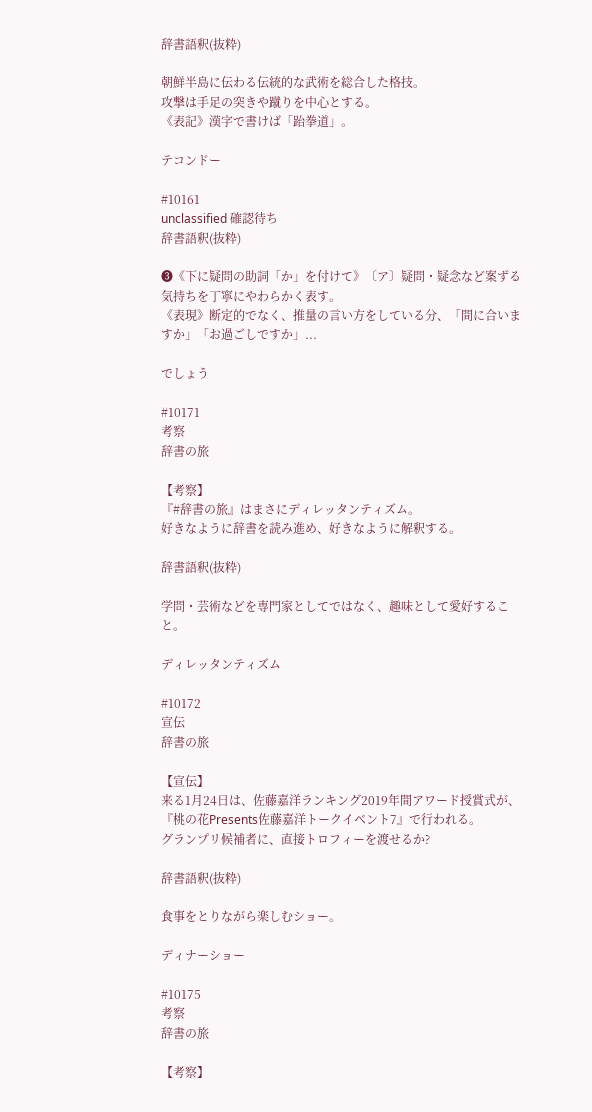辞書語釈(抜粋)

朝鮮半島に伝わる伝統的な武術を総合した格技。
攻撃は手足の突きや蹴りを中心とする。
《表記》漢字で書けば「跆拳道」。

テコンドー

#10161
unclassified 確認待ち
辞書語釈(抜粋)

❸《下に疑問の助詞「か」を付けて》〔ア〕疑問・疑念など案ずる気持ちを丁寧にやわらかく表す。
《表現》断定的でなく、推量の言い方をしている分、「間に合いますか」「お過ごしですか」...

でしょう

#10171
考察
辞書の旅

【考察】
『#辞書の旅』はまさにディレッタンティズム。
好きなように辞書を読み進め、好きなように解釈する。

辞書語釈(抜粋)

学問・芸術などを専門家としてではなく、趣味として愛好すること。

ディレッタンティズム

#10172
宣伝
辞書の旅

【宣伝】
来る1月24日は、佐藤嘉洋ランキング2019年間アワード授賞式が、『桃の花Presents佐藤嘉洋トークイベント7』で行われる。
グランプリ候補者に、直接トロフィーを渡せるか?

辞書語釈(抜粋)

食事をとりながら楽しむショー。

ディナーショー

#10175
考察
辞書の旅

【考察】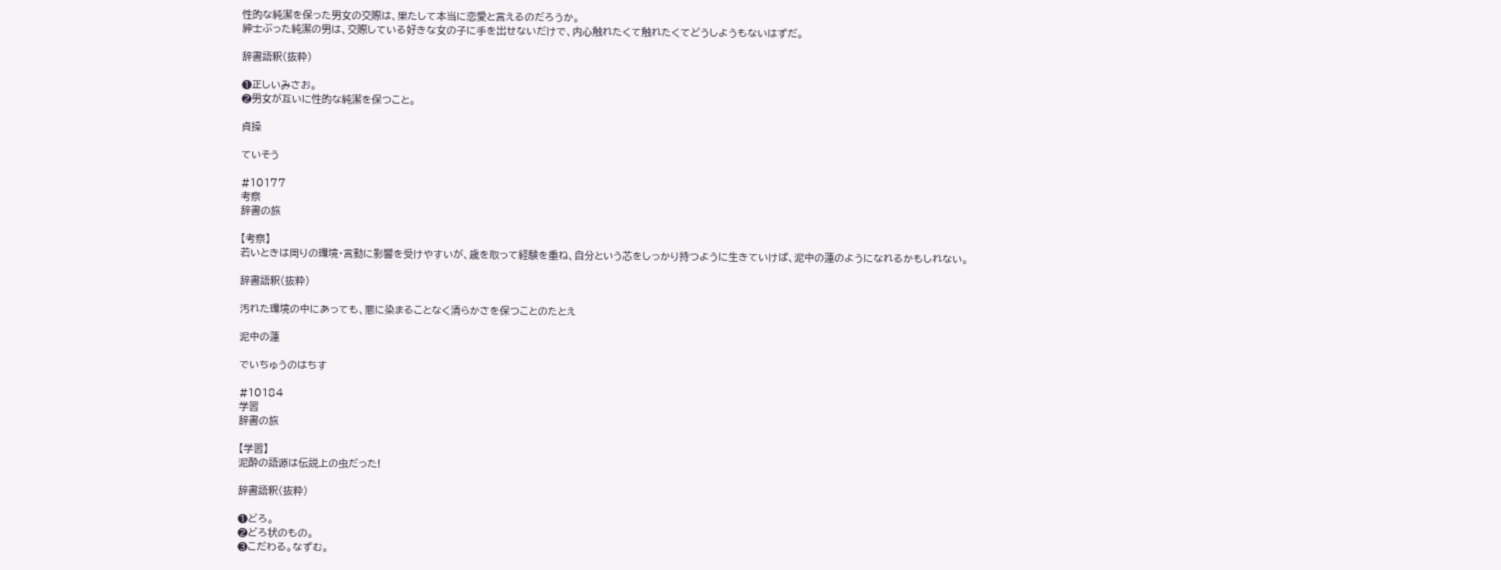性的な純潔を保った男女の交際は、果たして本当に恋愛と言えるのだろうか。
紳士ぶった純潔の男は、交際している好きな女の子に手を出せないだけで、内心触れたくて触れたくてどうしようもないはずだ。

辞書語釈(抜粋)

❶正しいみさお。
❷男女が互いに性的な純潔を保つこと。

貞操

ていそう

#10177
考察
辞書の旅

【考察】
若いときは周りの環境・言動に影響を受けやすいが、歳を取って経験を重ね、自分という芯をしっかり持つように生きていけば、泥中の蓮のようになれるかもしれない。

辞書語釈(抜粋)

汚れた環境の中にあっても、悪に染まることなく清らかさを保つことのたとえ

泥中の蓮

でいちゅうのはちす

#10184
学習
辞書の旅

【学習】
泥酔の語源は伝説上の虫だった!

辞書語釈(抜粋)

❶どろ。
❷どろ状のもの。
❸こだわる。なずむ。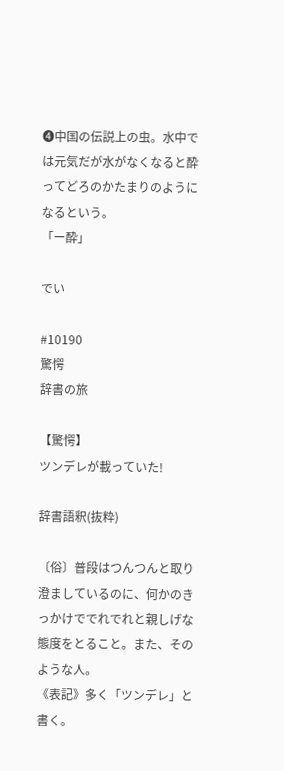❹中国の伝説上の虫。水中では元気だが水がなくなると酔ってどろのかたまりのようになるという。
「ー酔」

でい

#10190
驚愕
辞書の旅

【驚愕】
ツンデレが載っていた!

辞書語釈(抜粋)

〔俗〕普段はつんつんと取り澄ましているのに、何かのきっかけででれでれと親しげな態度をとること。また、そのような人。
《表記》多く「ツンデレ」と書く。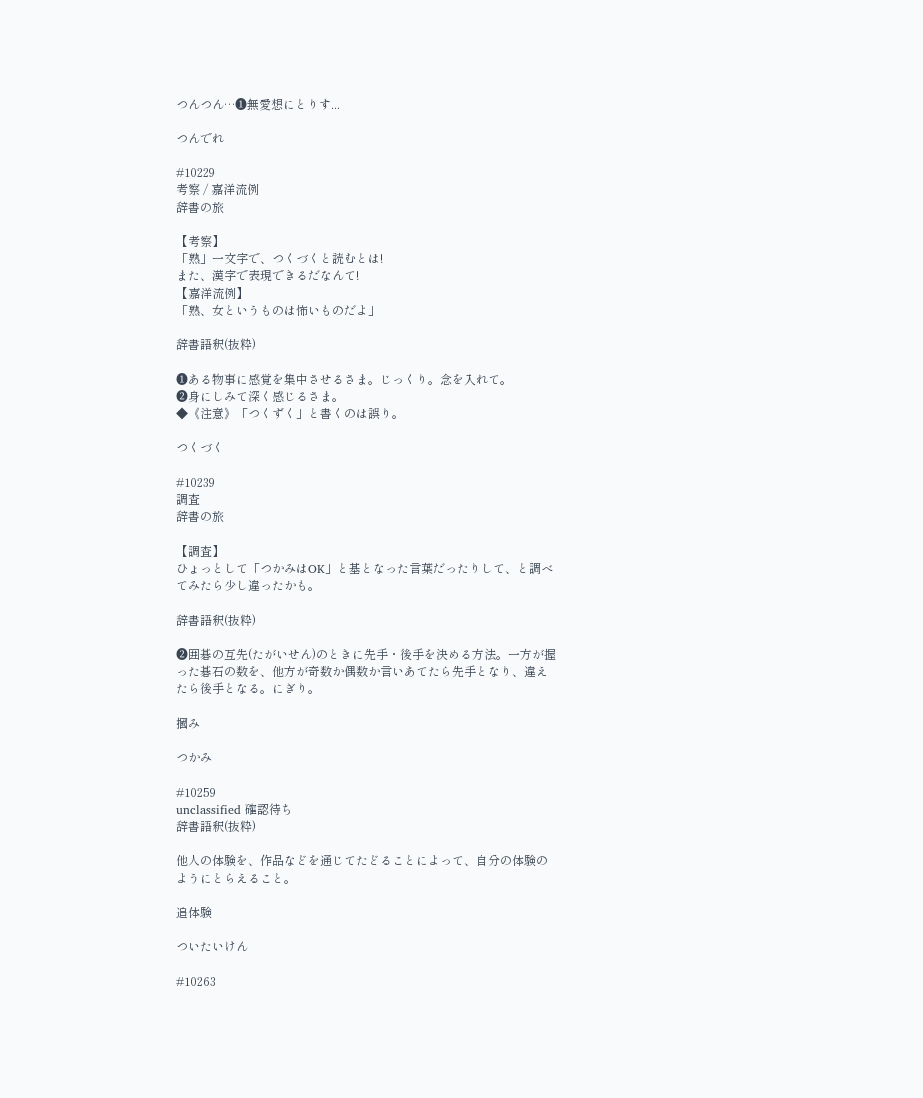つんつん…❶無愛想にとりす...

つんでれ

#10229
考察 / 嘉洋流例
辞書の旅

【考察】
「熟」一文字で、つくづくと読むとは!
また、漢字で表現できるだなんて!
【嘉洋流例】
「熟、女というものは怖いものだよ」

辞書語釈(抜粋)

❶ある物事に感覚を集中させるさま。じっくり。念を入れて。
❷身にしみて深く感じるさま。
◆《注意》「つくずく」と書くのは誤り。

つくづく

#10239
調査
辞書の旅

【調査】
ひょっとして「つかみはOK」と基となった言葉だったりして、と調べてみたら少し違ったかも。

辞書語釈(抜粋)

❷囲碁の互先(たがいせん)のときに先手・後手を決める方法。一方が握った碁石の数を、他方が奇数か偶数か言いあてたら先手となり、違えたら後手となる。にぎり。

摑み

つかみ

#10259
unclassified 確認待ち
辞書語釈(抜粋)

他人の体験を、作品などを通じてたどることによって、自分の体験のようにとらえること。

追体験

ついたいけん

#10263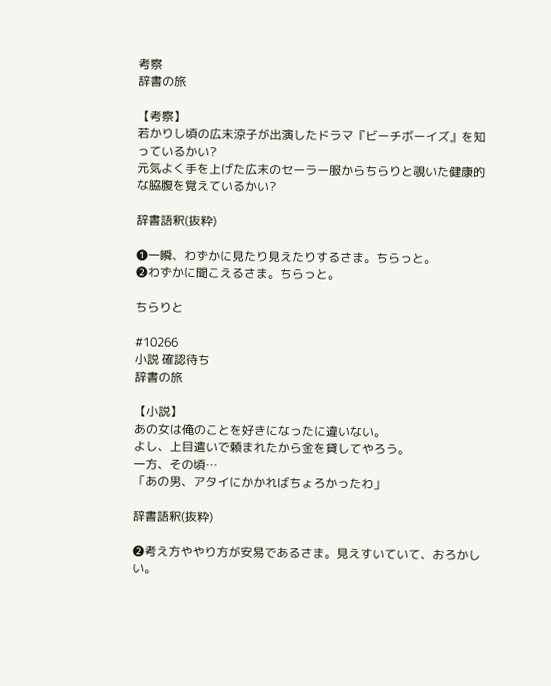考察
辞書の旅

【考察】
若かりし頃の広末涼子が出演したドラマ『ビーチボーイズ』を知っているかい?
元気よく手を上げた広末のセーラー服からちらりと覗いた健康的な脇腹を覚えているかい?

辞書語釈(抜粋)

❶一瞬、わずかに見たり見えたりするさま。ちらっと。
❷わずかに聞こえるさま。ちらっと。

ちらりと

#10266
小説 確認待ち
辞書の旅

【小説】
あの女は俺のことを好きになったに違いない。
よし、上目遣いで頼まれたから金を貸してやろう。
一方、その頃…
「あの男、アタイにかかればちょろかったわ」

辞書語釈(抜粋)

❷考え方ややり方が安易であるさま。見えすいていて、おろかしい。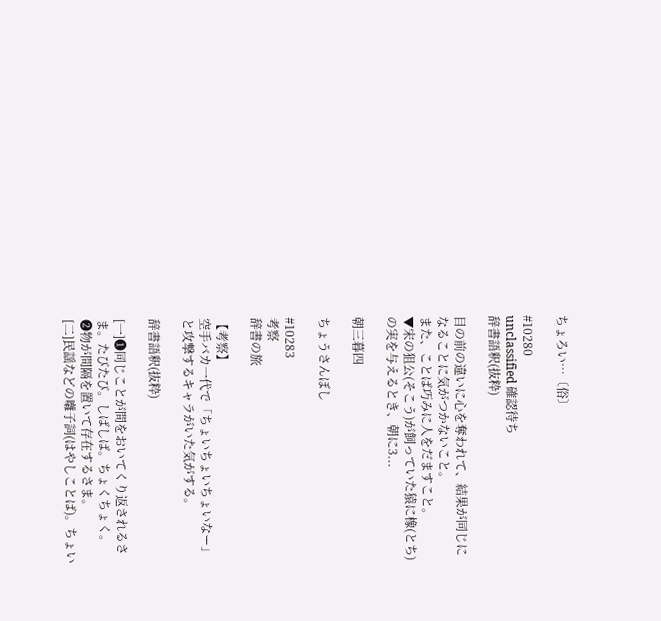ちょろい…〔俗〕

#10280
unclassified 確認待ち
辞書語釈(抜粋)

目の前の違いに心を奪われて、結果が同じになることに気がつかないこと。
また、ことば巧みに人をだますこと。
▼宋の狙公(そこう)が飼っていた猿に橡(とち)の実を与えるとき、朝に3...

朝三暮四

ちょうさんぼし

#10283
考察
辞書の旅

【考察】
空手バカ一代で「ちょいちょいちょいなー」と攻撃するキャラがいた気がする。

辞書語釈(抜粋)

[一]❶同じことが間をおいてくり返されるさま。たびたび。しばしば。ちょくちょく。
❷物が間隔を置いて存在するさま。
[二]民謡などの囃子詞(はやしことば)。ちょい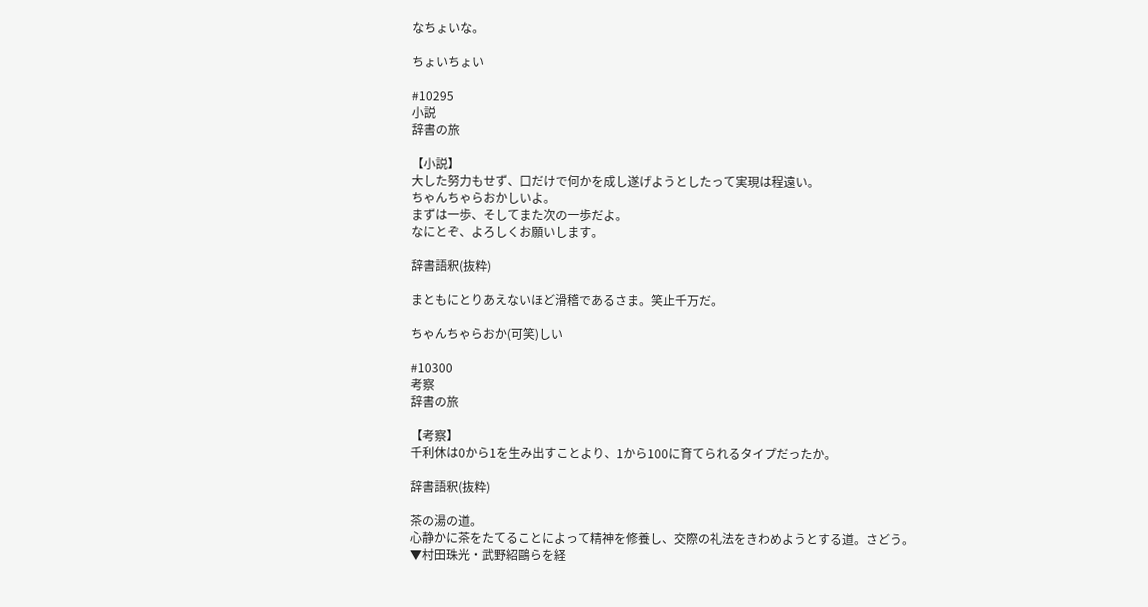なちょいな。

ちょいちょい

#10295
小説
辞書の旅

【小説】
大した努力もせず、口だけで何かを成し遂げようとしたって実現は程遠い。
ちゃんちゃらおかしいよ。
まずは一歩、そしてまた次の一歩だよ。
なにとぞ、よろしくお願いします。

辞書語釈(抜粋)

まともにとりあえないほど滑稽であるさま。笑止千万だ。

ちゃんちゃらおか(可笑)しい

#10300
考察
辞書の旅

【考察】
千利休は0から1を生み出すことより、1から100に育てられるタイプだったか。

辞書語釈(抜粋)

茶の湯の道。
心静かに茶をたてることによって精神を修養し、交際の礼法をきわめようとする道。さどう。
▼村田珠光・武野紹鷗らを経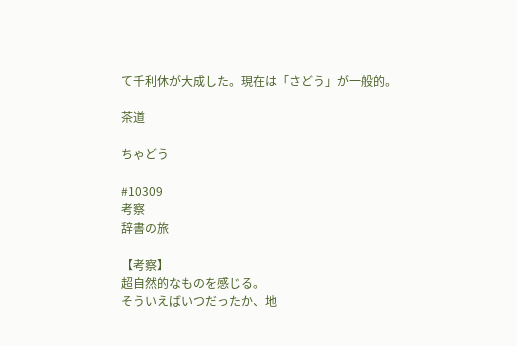て千利休が大成した。現在は「さどう」が一般的。

茶道

ちゃどう

#10309
考察
辞書の旅

【考察】
超自然的なものを感じる。
そういえばいつだったか、地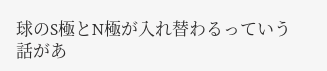球のS極とN極が入れ替わるっていう話があ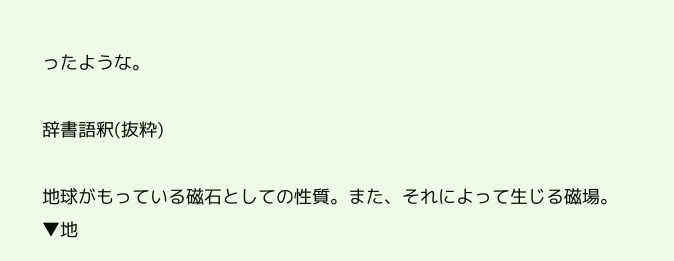ったような。

辞書語釈(抜粋)

地球がもっている磁石としての性質。また、それによって生じる磁場。
▼地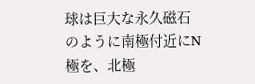球は巨大な永久磁石のように南極付近にN極を、北極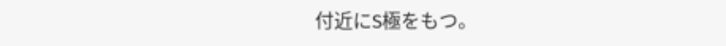付近にS極をもつ。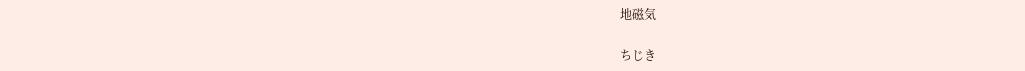地磁気

ちじき